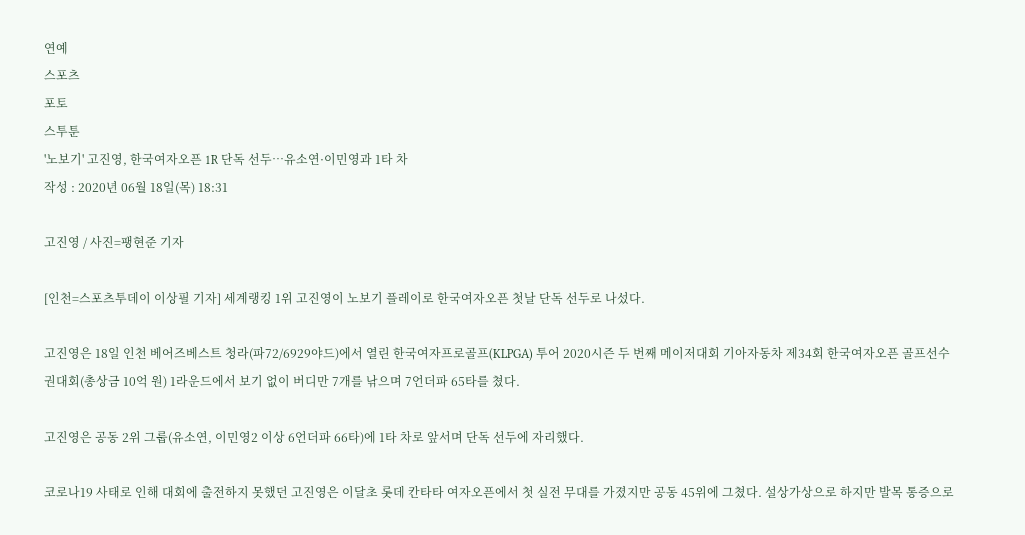연예
스포츠
포토
스투툰
'노보기' 고진영, 한국여자오픈 1R 단독 선두…유소연·이민영과 1타 차
작성 : 2020년 06월 18일(목) 18:31

고진영 / 사진=팽현준 기자

[인천=스포츠투데이 이상필 기자] 세계랭킹 1위 고진영이 노보기 플레이로 한국여자오픈 첫날 단독 선두로 나섰다.

고진영은 18일 인천 베어즈베스트 청라(파72/6929야드)에서 열린 한국여자프로골프(KLPGA) 투어 2020시즌 두 번째 메이저대회 기아자동차 제34회 한국여자오픈 골프선수권대회(총상금 10억 원) 1라운드에서 보기 없이 버디만 7개를 낚으며 7언더파 65타를 쳤다.

고진영은 공동 2위 그룹(유소연, 이민영2 이상 6언더파 66타)에 1타 차로 앞서며 단독 선두에 자리했다.

코로나19 사태로 인해 대회에 출전하지 못했던 고진영은 이달초 롯데 칸타타 여자오픈에서 첫 실전 무대를 가졌지만 공동 45위에 그쳤다. 설상가상으로 하지만 발목 통증으로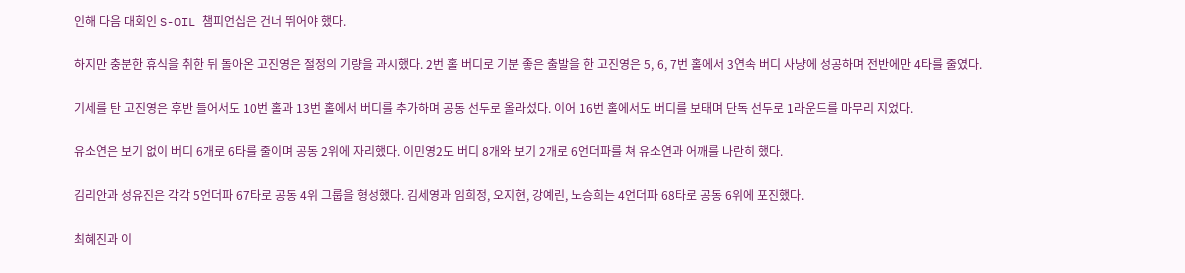인해 다음 대회인 S-OIL 챔피언십은 건너 뛰어야 했다.

하지만 충분한 휴식을 취한 뒤 돌아온 고진영은 절정의 기량을 과시했다. 2번 홀 버디로 기분 좋은 출발을 한 고진영은 5, 6, 7번 홀에서 3연속 버디 사냥에 성공하며 전반에만 4타를 줄였다.

기세를 탄 고진영은 후반 들어서도 10번 홀과 13번 홀에서 버디를 추가하며 공동 선두로 올라섰다. 이어 16번 홀에서도 버디를 보태며 단독 선두로 1라운드를 마무리 지었다.

유소연은 보기 없이 버디 6개로 6타를 줄이며 공동 2위에 자리했다. 이민영2도 버디 8개와 보기 2개로 6언더파를 쳐 유소연과 어깨를 나란히 했다.

김리안과 성유진은 각각 5언더파 67타로 공동 4위 그룹을 형성했다. 김세영과 임희정, 오지현, 강예린, 노승희는 4언더파 68타로 공동 6위에 포진했다.

최혜진과 이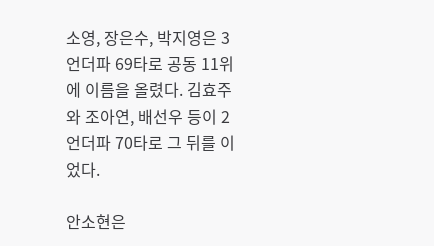소영, 장은수, 박지영은 3언더파 69타로 공동 11위에 이름을 올렸다. 김효주와 조아연, 배선우 등이 2언더파 70타로 그 뒤를 이었다.

안소현은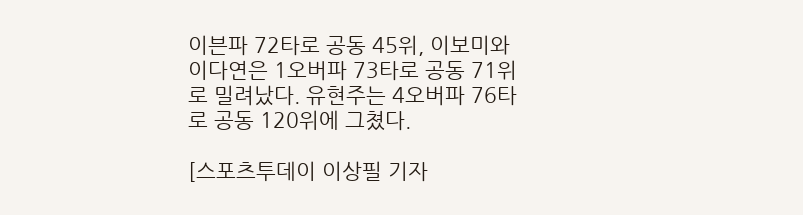이븐파 72타로 공동 45위, 이보미와 이다연은 1오버파 73타로 공동 71위로 밀려났다. 유현주는 4오버파 76타로 공동 120위에 그쳤다.

[스포츠투데이 이상필 기자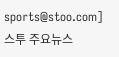sports@stoo.com]
스투 주요뉴스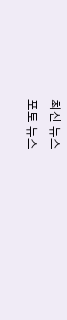최신 뉴스
포토 뉴스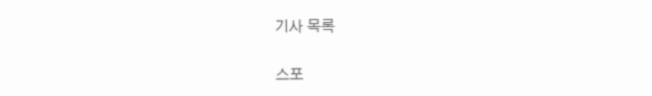기사 목록

스포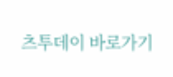츠투데이 바로가기